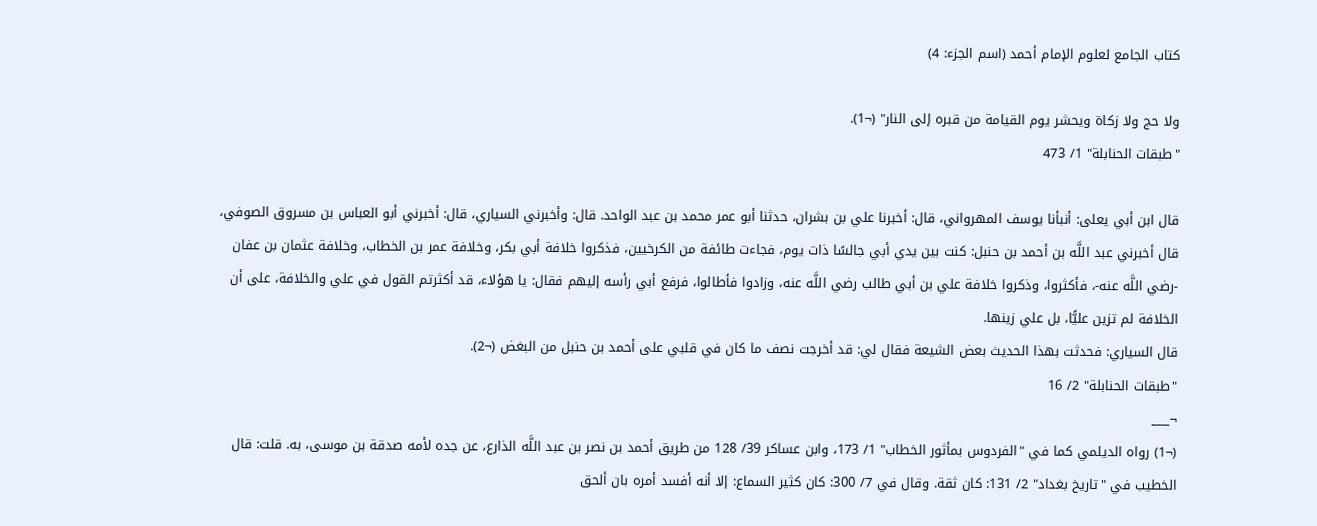كتاب الجامع لعلوم الإمام أحمد (اسم الجزء: 4)

ولا حج ولا زكاة ويحشر يوم القيامة من قبره إلى النار" (¬1).
"طبقات الحنابلة" 1/ 473

قال ابن أبي يعلى: أنبأنا يوسف المهرواني، قال: أخبرنا علي بن بشران، حدثنا أبو عمر محمد بن عبد الواحد. قال: وأخبرني السياري، قال: أخبرني أبو العباس بن مسروق الصوفي، قال أخبرني عبد اللَّه بن أحمد بن حنبل: كنت بين يدي أبي جالسًا ذات يوم، فجاءت طائفة من الكرخيين، فذكروا خلافة أبي بكر، وخلافة عمر بن الخطاب، وخلافة عثمان بن عفان -رضي اللَّه عنه-، فأكثروا، وذكروا خلافة علي بن أبي طالب رضي اللَّه عنه، وزادوا فأطالوا، فرفع أبي رأسه إليهم فقال: يا هؤلاء، قد أكثرتم القول في علي والخلافة، على أن الخلافة لم تزين عليًّا، بل علي زينها.
قال السياري: فحدثت بهذا الحديث بعض الشيعة فقال لي: قد أخرجت نصف ما كان في قلبي على أحمد بن حنبل من البغض (¬2).
"طبقات الحنابلة" 2/ 16
¬___
(¬1) رواه الديلمي كما في "الفردوس بمأثور الخطاب" 1/ 173، وابن عساكر 39/ 128 من طريق أحمد بن نصر بن عبد اللَّه الذارع، عن جده لأمه صدقة بن موسى، به. قلت: قال الخطيب في "تاريخ بغداد" 2/ 131: كان ثقة. وقال في 7/ 300: كان كثير السماع: إلا أنه أفسد أمره بان ألحق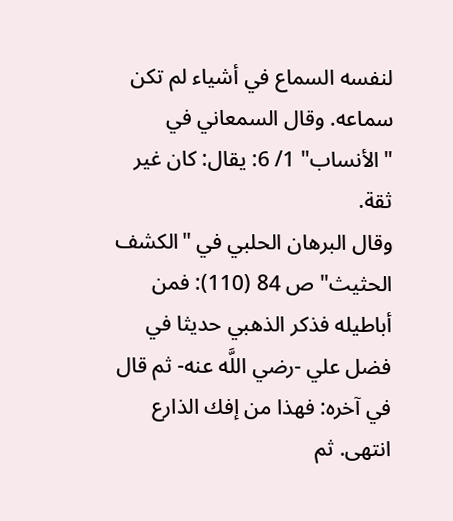لنفسه السماع في أشياء لم تكن سماعه. وقال السمعاني في "الأنساب" 1/ 6: يقال: كان غير ثقة.
وقال البرهان الحلبي في "الكشف الحثيث" ص 84 (110): فمن أباطيله فذكر الذهبي حديثا في فضل علي -رضي اللَّه عنه- ثم قال في آخره: فهذا من إفك الذارع انتهى. ثم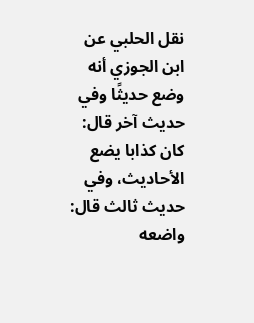نقل الحلبي عن ابن الجوزي أنه وضع حديثًا وفي حديث آخر قال: كان كذابا يضع الأحاديث، وفي حديث ثالث قال: واضعه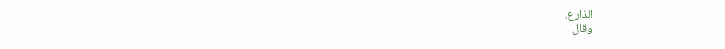الذارع.
وقال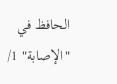الحافظ في "الإصابة" 1/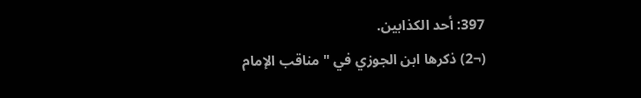397: أحد الكذابين.
(¬2) ذكرها ابن الجوزي في "مناقب الإمام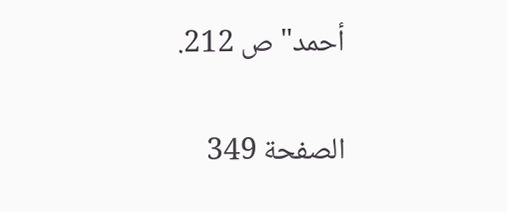أحمد" ص 212.

الصفحة 349